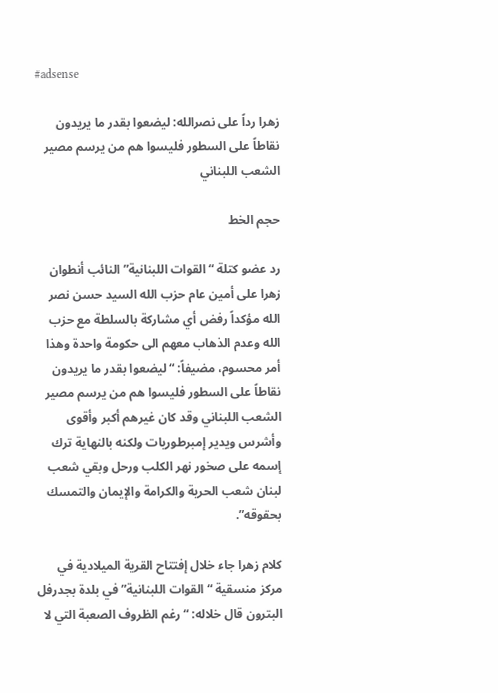#adsense

زهرا رداً على نصرالله: ليضعوا بقدر ما يريدون نقاطاً على السطور فليسوا هم من يرسم مصير الشعب اللبناني

حجم الخط

رد عضو كتلة “القوات اللبنانية” النائب أنطوان زهرا على أمين عام حزب الله السيد حسن نصر الله مؤكداً رفض أي مشاركة بالسلطة مع حزب الله وعدم الذهاب معهم الى حكومة واحدة وهذا أمر محسوم، مضيفاً: “ليضعوا بقدر ما يريدون نقاطاً على السطور فليسوا هم من يرسم مصير الشعب اللبناني وقد كان غيرهم أكبر وأقوى وأشرس ويدير إمبرطوريات ولكنه بالنهاية ترك إسمه على صخور نهر الكلب ورحل وبقي شعب لبنان شعب الحرية والكرامة والإيمان والتمسك بحقوقه”.

كلام زهرا جاء خلال إفتتاح القرية الميلادية في مركز منسقية “القوات اللبنانية” في بلدة بجدرفل البترون قال خلاله: “رغم الظروف الصعبة التي لا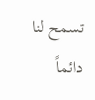تسمح لنا دائماً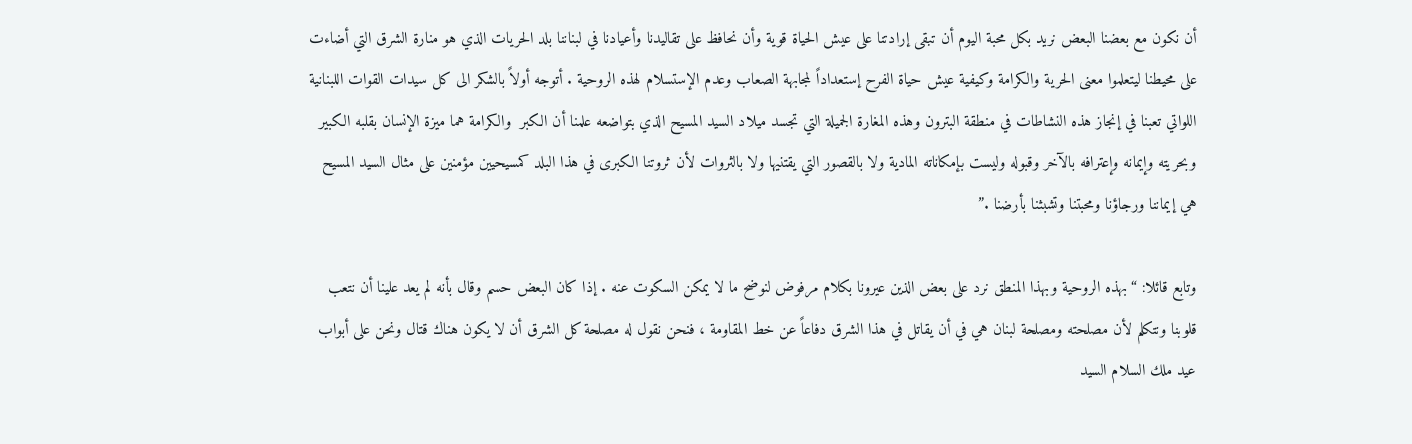أن نكون مع بعضنا البعض نريد بكل محبة اليوم أن تبقى إرادتنا على عيش الحياة قوية وأن نحافظ على تقاليدنا وأعيادنا في لبناننا بلد الحريات الذي هو منارة الشرق التي أضاءت على محيطنا ليتعلموا معنى الحرية والكرامة وكيفية عيش حياة الفرح إستعداداً لمجابهة الصعاب وعدم الإستسلام لهذه الروحية . أتوجه أولاً بالشكر الى كل سيدات القوات اللبنانية اللواتي تعبنا في إنجاز هذه النشاطات في منطقة البترون وهذه المغارة الجميلة التي تجسد ميلاد السيد المسيح الذي بتواضعه علمنا أن الكبر  والكرامة هما ميزة الإنسان بقلبه الكبير وبحريته وإيمانه وإعترافه بالآخر وقبوله وليست بإمكاناته المادية ولا بالقصور التي يقتنيها ولا بالثروات لأن ثروتنا الكبرى في هذا البلد كمسيحيين مؤمنين على مثال السيد المسيح هي إيماننا ورجاؤنا ومحبتنا وتشبثنا بأرضنا .”

وتابع قائلا: “بهذه الروحية وبهذا المنطق نرد على بعض الذين عيرونا بكلام مرفوض لنوضح ما لا يمكن السكوت عنه . إذا كان البعض حسم وقال بأنه لم يعد علينا أن نتعب قلوبنا ونتكلم لأن مصلحته ومصلحة لبنان هي في أن يقاتل في هذا الشرق دفاعاً عن خط المقاومة ، فنحن نقول له مصلحة كل الشرق أن لا يكون هناك قتال ونحن على أبواب عيد ملك السلام السيد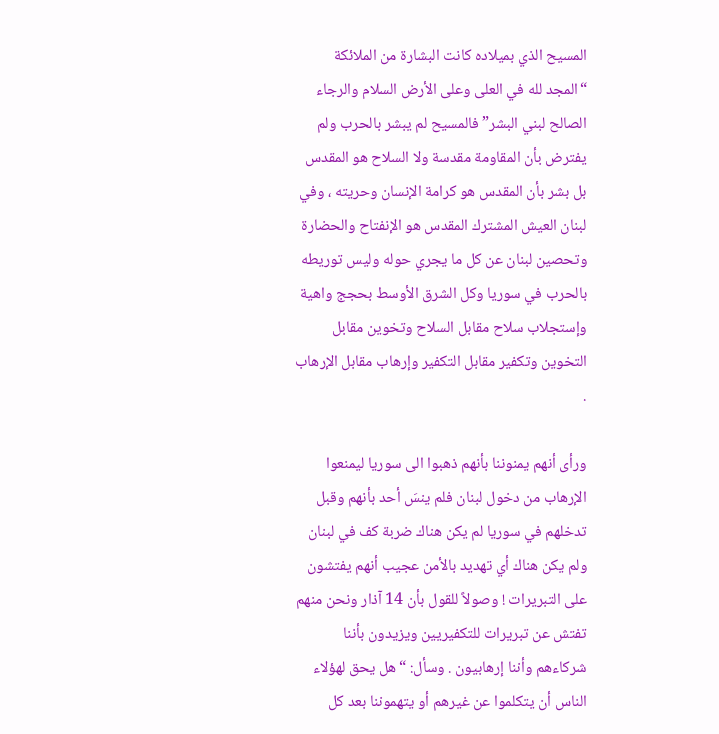المسيح الذي بميلاده كانت البشارة من الملائكة “المجد لله في العلى وعلى الأرض السلام والرجاء الصالح لبني البشر” فالمسيح لم يبشر بالحرب ولم يفترض بأن المقاومة مقدسة ولا السلاح هو المقدس بل بشر بأن المقدس هو كرامة الإنسان وحريته ، وفي لبنان العيش المشترك المقدس هو الإنفتاح والحضارة وتحصين لبنان عن كل ما يجري حوله وليس توريطه بالحرب في سوريا وكل الشرق الأوسط بحجج واهية وإستجلاب سلاح مقابل السلاح وتخوين مقابل التخوين وتكفير مقابل التكفير وإرهاب مقابل الإرهاب .

ورأى أنهم يمنوننا بأنهم ذهبوا الى سوريا ليمنعوا الإرهاب من دخول لبنان فلم ينسَ أحد بأنهم وقبل تدخلهم في سوريا لم يكن هناك ضربة كف في لبنان ولم يكن هناك أي تهديد بالأمن عجيب أنهم يفتشون على التبريرات ! وصولاً للقول بأن 14 آذار ونحن منهم تفتش عن تبريرات للتكفيريين ويزيدون بأننا شركاءهم وأننا إرهابيون . وسأل: “هل يحق لهؤلاء الناس أن يتكلموا عن غيرهم أو يتهموننا بعد كل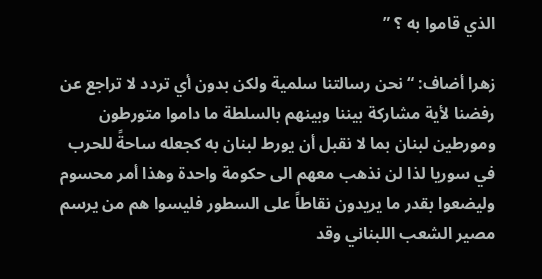الذي قاموا به ؟ ”

زهرا أضاف: “نحن رسالتنا سلمية ولكن بدون أي تردد لا تراجع عن رفضنا لأية مشاركة بيننا وبينهم بالسلطة ما داموا متورطون ومورطين لبنان بما لا نقبل أن يورط لبنان به كجعله ساحةً للحرب في سوريا لذا لن نذهب معهم الى حكومة واحدة وهذا أمر محسوم وليضعوا بقدر ما يريدون نقاطاً على السطور فليسوا هم من يرسم مصير الشعب اللبناني وقد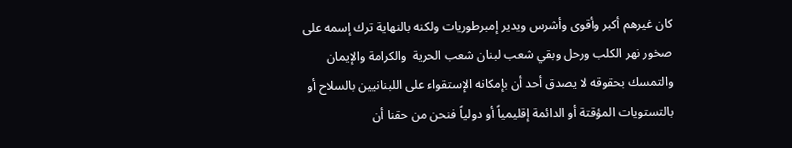كان غيرهم أكبر وأقوى وأشرس ويدير إمبرطوريات ولكنه بالنهاية ترك إسمه على صخور نهر الكلب ورحل وبقي شعب لبنان شعب الحرية  والكرامة والإيمان والتمسك بحقوقه لا يصدق أحد أن بإمكانه الإستقواء على اللبنانيين بالسلاح أو بالتستويات المؤقتة أو الدائمة إقليمياً أو دولياً فنحن من حقنا أن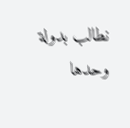نطالب بدولة وحدها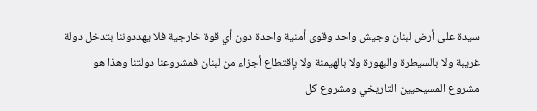سيدة على أرض لبنان وجيش واحد وقوى أمنية واحدة دون أي قوة خارجية فلا يهددوننا بتدخل دولة غريبة ولا بالسيطرة والبهورة ولا بالهيمنة ولا بإقتطاع أجزاء من لبنان فمشروعنا دولتنا وهذا هو مشروع المسيحيين التاريخي ومشروع كل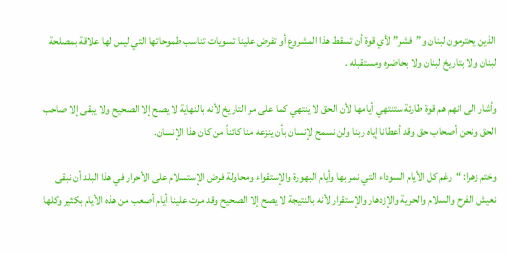الذين يحترمون لبنان و”فشر” لأي قوة أن تسقط هذا المشروع أو تفرض علينا تسويات تناسب طموحاتها التي ليس لها علاقة بمصلحة لبنان ولا بتاريخ لبنان ولا بحاضره ومستقبله .

وأشار الى انهم هم قوة طارئة ستنتهي أيامها لأن الحق لا ينتهي كما على مر التاريخ لأنه بالنهاية لا يصح إلا الصحيح ولا يبقى إلا صاحب الحق ونحن أصحاب حق وقد أعطانا إياه ربنا ولن نسمح لإنسان بأن ينزعه منا كائناً من كان هذا الإنسان.

وختم زهرا: “رغم كل الأيام السوداء التي نمر بها وأيام البهورة والإستقواء ومحاولة فرض الإستسلام على الأحرار في هذا البلد أن نبقى نعيش الفرح والسلام والحرية والإزدهار والإستقرار لأنه بالنتيجة لا يصح إلا الصحيح وقد مرت علينا أيام أصعب من هذه الأيام بكثير وكلها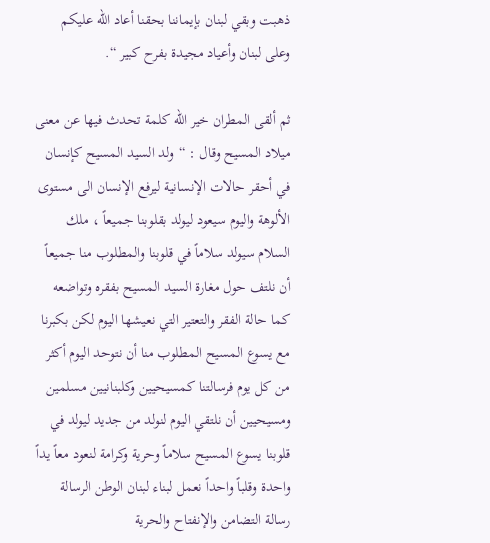ذهبت وبقي لبنان بإيماننا بحقنا أعاد الله عليكم وعلى لبنان وأعياد مجيدة بفرح كبير “.

ثم ألقى المطران خير الله كلمة تحدث فيها عن معنى ميلاد المسيح وقال : “ولد السيد المسيح كإنسان في أحقر حالات الإنسانية ليرفع الإنسان الى مستوى الألوهة واليوم سيعود ليولد بقلوبنا جميعاً ، ملك السلام سيولد سلاماً في قلوبنا والمطلوب منا جميعاً أن نلتف حول مغارة السيد المسيح بفقره وتواضعه كما حالة الفقر والتعتير التي نعيشها اليوم لكن بكبرنا مع يسوع المسيح المطلوب منا أن نتوحد اليوم أكثر من كل يوم فرسالتنا كمسيحيين وكلبنانيين مسلمين ومسيحيين أن نلتقي اليوم لنولد من جديد ليولد في قلوبنا يسوع المسيح سلاماً وحرية وكرامة لنعود معاً يداً واحدة وقلباً واحداً نعمل لبناء لبنان الوطن الرسالة رسالة التضامن والإنفتاح والحرية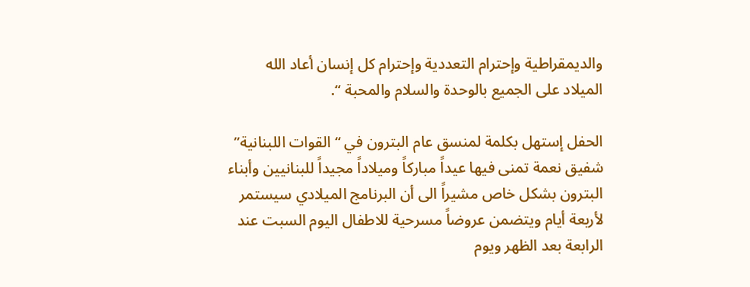والديمقراطية وإحترام التعددية وإحترام كل إنسان أعاد الله الميلاد على الجميع بالوحدة والسلام والمحبة “.

الحفل إستهل بكلمة لمنسق عام البترون في “القوات اللبنانية”  شفيق نعمة تمنى فيها عيداً مباركاً وميلاداً مجيداً للبنانيين وأبناء البترون بشكل خاص مشيراً الى أن البرنامج الميلادي سيستمر لأربعة أيام ويتضمن عروضاً مسرحية للاطفال اليوم السبت عند الرابعة بعد الظهر ويوم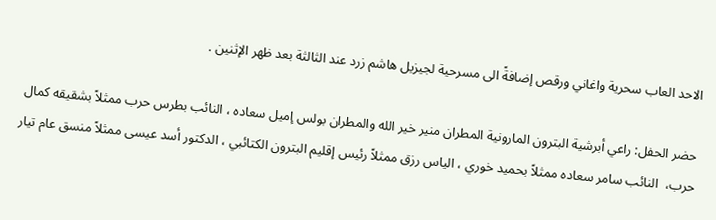الاحد العاب سحرية واغاني ورقص إضافةً الى مسرحية لجيزيل هاشم زرد عند الثالثة بعد ظهر الإثنين .

حضر الحفل: راعي أبرشية البترون المارونية المطران منير خير الله والمطران بولس إميل سعاده ، النائب بطرس حرب ممثلاً بشقيقه كمال حرب،  النائب سامر سعاده ممثلاً بحميد خوري ، الياس رزق ممثلاً رئيس إقليم البترون الكتائبي ، الدكتور أسد عيسى ممثلاً منسق عام تيار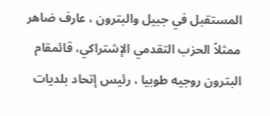المستقبل في جبيل والبترون ، عارف ضاهر ممثلاً الحزب التقدمي الإشتراكي، قائمقام البترون روجيه طوبيا ، رئيس إتحاد بلديات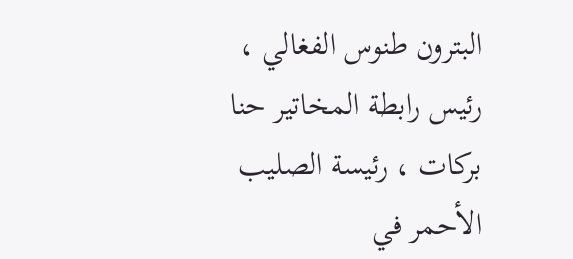البترون طنوس الفغالي ، رئيس رابطة المخاتير حنا بركات ، رئيسة الصليب الأحمر في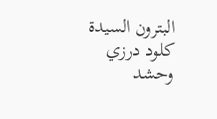البترون السيدة كلود درزي وحشد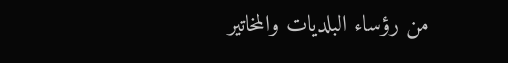من رؤساء البلديات والمخاتير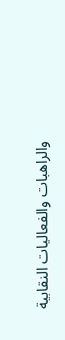والراهبات والفعاليات النقابية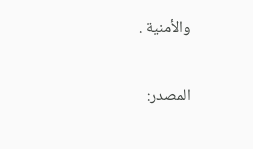والأمنية .

المصدر: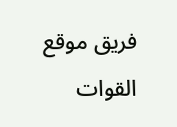فريق موقع القوات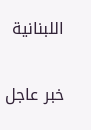اللبنانية

خبر عاجل